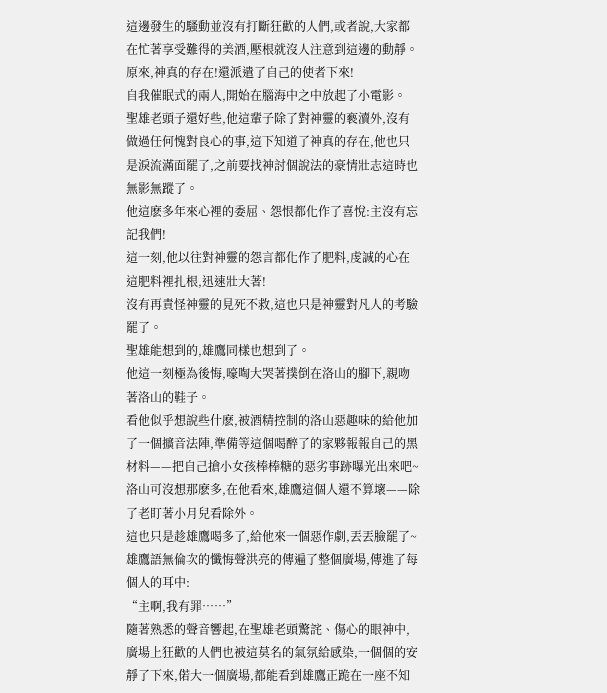這邊發生的騷動並沒有打斷狂歡的人們,或者說,大家都在忙著享受難得的美酒,壓根就沒人注意到這邊的動靜。
原來,神真的存在!還派遣了自己的使者下來!
自我催眠式的兩人,開始在腦海中之中放起了小電影。
聖雄老頭子還好些,他這輩子除了對神靈的褻瀆外,沒有做過任何愧對良心的事,這下知道了神真的存在,他也只是淚流滿面罷了,之前要找神討個說法的豪情壯志這時也無影無蹤了。
他這麽多年來心裡的委屈、怨恨都化作了喜悅:主沒有忘記我們!
這一刻,他以往對神靈的怨言都化作了肥料,虔誠的心在這肥料裡扎根,迅速壯大著!
沒有再責怪神靈的見死不救,這也只是神靈對凡人的考驗罷了。
聖雄能想到的,雄鷹同樣也想到了。
他這一刻極為後悔,嚎啕大哭著撲倒在洛山的腳下,親吻著洛山的鞋子。
看他似乎想說些什麽,被酒精控制的洛山惡趣味的給他加了一個擴音法陣,準備等這個喝醉了的家夥報報自己的黑材料——把自己搶小女孩棒棒糖的惡劣事跡曝光出來吧~
洛山可沒想那麽多,在他看來,雄鷹這個人還不算壞——除了老盯著小月兒看除外。
這也只是趁雄鷹喝多了,給他來一個惡作劇,丟丟臉罷了~
雄鷹語無倫次的懺悔聲洪亮的傳遍了整個廣場,傳進了每個人的耳中:
“主啊,我有罪……”
隨著熟悉的聲音響起,在聖雄老頭驚詫、傷心的眼神中,廣場上狂歡的人們也被這莫名的氣氛給感染,一個個的安靜了下來,偌大一個廣場,都能看到雄鷹正跪在一座不知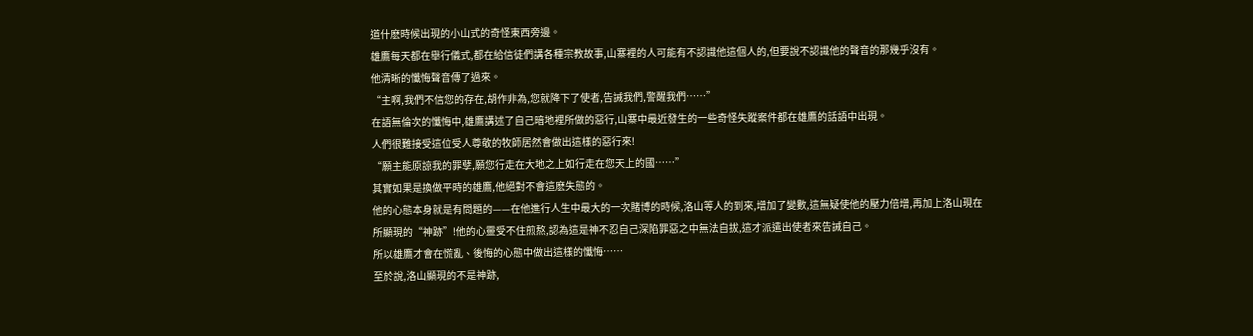道什麽時候出現的小山式的奇怪東西旁邊。
雄鷹每天都在舉行儀式,都在給信徒們講各種宗教故事,山寨裡的人可能有不認識他這個人的,但要說不認識他的聲音的那幾乎沒有。
他清晰的懺悔聲音傳了過來。
“主啊,我們不信您的存在,胡作非為,您就降下了使者,告誡我們,警醒我們……”
在語無倫次的懺悔中,雄鷹講述了自己暗地裡所做的惡行,山寨中最近發生的一些奇怪失蹤案件都在雄鷹的話語中出現。
人們很難接受這位受人尊敬的牧師居然會做出這樣的惡行來!
“願主能原諒我的罪孽,願您行走在大地之上如行走在您天上的國……”
其實如果是換做平時的雄鷹,他絕對不會這麽失態的。
他的心態本身就是有問題的——在他進行人生中最大的一次賭博的時候,洛山等人的到來,增加了變數,這無疑使他的壓力倍增,再加上洛山現在所顯現的“神跡”!他的心靈受不住煎熬,認為這是神不忍自己深陷罪惡之中無法自拔,這才派遣出使者來告誡自己。
所以雄鷹才會在慌亂、後悔的心態中做出這樣的懺悔……
至於說,洛山顯現的不是神跡,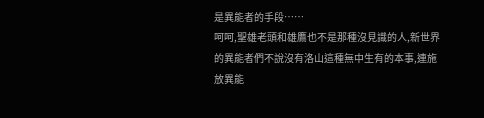是異能者的手段……
呵呵,聖雄老頭和雄鷹也不是那種沒見識的人,新世界的異能者們不說沒有洛山這種無中生有的本事,連施放異能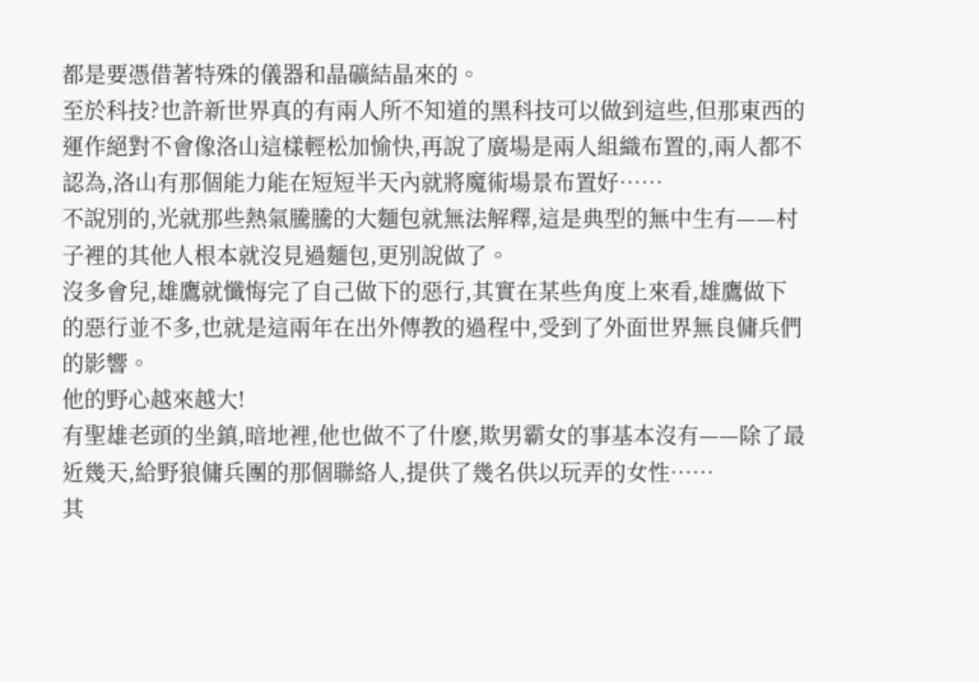都是要憑借著特殊的儀器和晶礦結晶來的。
至於科技?也許新世界真的有兩人所不知道的黑科技可以做到這些,但那東西的運作絕對不會像洛山這樣輕松加愉快,再說了廣場是兩人組織布置的,兩人都不認為,洛山有那個能力能在短短半天內就將魔術場景布置好……
不說別的,光就那些熱氣騰騰的大麵包就無法解釋,這是典型的無中生有——村子裡的其他人根本就沒見過麵包,更別說做了。
沒多會兒,雄鷹就懺悔完了自己做下的惡行,其實在某些角度上來看,雄鷹做下的惡行並不多,也就是這兩年在出外傳教的過程中,受到了外面世界無良傭兵們的影響。
他的野心越來越大!
有聖雄老頭的坐鎮,暗地裡,他也做不了什麽,欺男霸女的事基本沒有——除了最近幾天,給野狼傭兵團的那個聯絡人,提供了幾名供以玩弄的女性……
其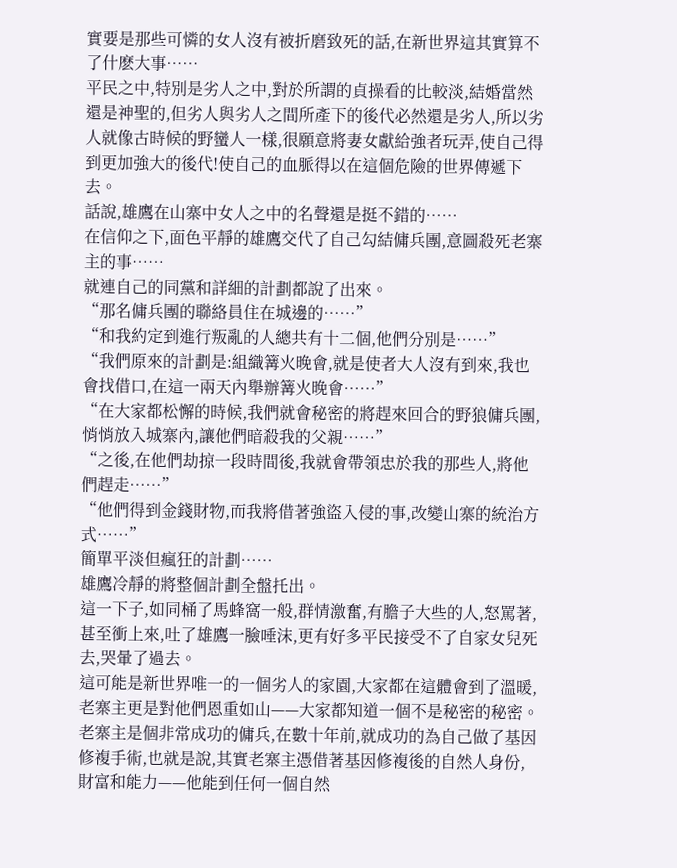實要是那些可憐的女人沒有被折磨致死的話,在新世界這其實算不了什麽大事……
平民之中,特別是劣人之中,對於所謂的貞操看的比較淡,結婚當然還是神聖的,但劣人與劣人之間所產下的後代必然還是劣人,所以劣人就像古時候的野蠻人一樣,很願意將妻女獻給強者玩弄,使自己得到更加強大的後代!使自己的血脈得以在這個危險的世界傳遞下去。
話說,雄鷹在山寨中女人之中的名聲還是挺不錯的……
在信仰之下,面色平靜的雄鷹交代了自己勾結傭兵團,意圖殺死老寨主的事……
就連自己的同黨和詳細的計劃都說了出來。
“那名傭兵團的聯絡員住在城邊的……”
“和我約定到進行叛亂的人總共有十二個,他們分別是……”
“我們原來的計劃是:組織篝火晚會,就是使者大人沒有到來,我也會找借口,在這一兩天內舉辦篝火晚會……”
“在大家都松懈的時候,我們就會秘密的將趕來回合的野狼傭兵團,悄悄放入城寨內,讓他們暗殺我的父親……”
“之後,在他們劫掠一段時間後,我就會帶領忠於我的那些人,將他們趕走……”
“他們得到金錢財物,而我將借著強盜入侵的事,改變山寨的統治方式……”
簡單平淡但瘋狂的計劃……
雄鷹冷靜的將整個計劃全盤托出。
這一下子,如同桶了馬蜂窩一般,群情激奮,有膽子大些的人,怒罵著,甚至衝上來,吐了雄鷹一臉唾沫,更有好多平民接受不了自家女兒死去,哭暈了過去。
這可能是新世界唯一的一個劣人的家園,大家都在這體會到了溫暖,老寨主更是對他們恩重如山——大家都知道一個不是秘密的秘密。
老寨主是個非常成功的傭兵,在數十年前,就成功的為自己做了基因修複手術,也就是說,其實老寨主憑借著基因修複後的自然人身份,財富和能力——他能到任何一個自然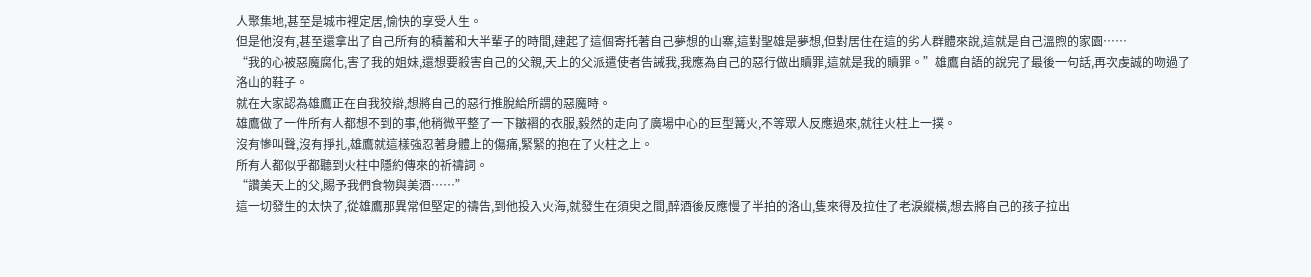人聚集地,甚至是城市裡定居,愉快的享受人生。
但是他沒有,甚至還拿出了自己所有的積蓄和大半輩子的時間,建起了這個寄托著自己夢想的山寨,這對聖雄是夢想,但對居住在這的劣人群體來說,這就是自己溫煦的家園……
“我的心被惡魔腐化,害了我的姐妹,還想要殺害自己的父親,天上的父派遣使者告誡我,我應為自己的惡行做出贖罪,這就是我的贖罪。”雄鷹自語的說完了最後一句話,再次虔誠的吻過了洛山的鞋子。
就在大家認為雄鷹正在自我狡辯,想將自己的惡行推脫給所謂的惡魔時。
雄鷹做了一件所有人都想不到的事,他稍微平整了一下皺褶的衣服,毅然的走向了廣場中心的巨型篝火,不等眾人反應過來,就往火柱上一撲。
沒有慘叫聲,沒有掙扎,雄鷹就這樣強忍著身體上的傷痛,緊緊的抱在了火柱之上。
所有人都似乎都聽到火柱中隱約傳來的祈禱詞。
“讚美天上的父,賜予我們食物與美酒……”
這一切發生的太快了,從雄鷹那異常但堅定的禱告,到他投入火海,就發生在須臾之間,醉酒後反應慢了半拍的洛山,隻來得及拉住了老淚縱橫,想去將自己的孩子拉出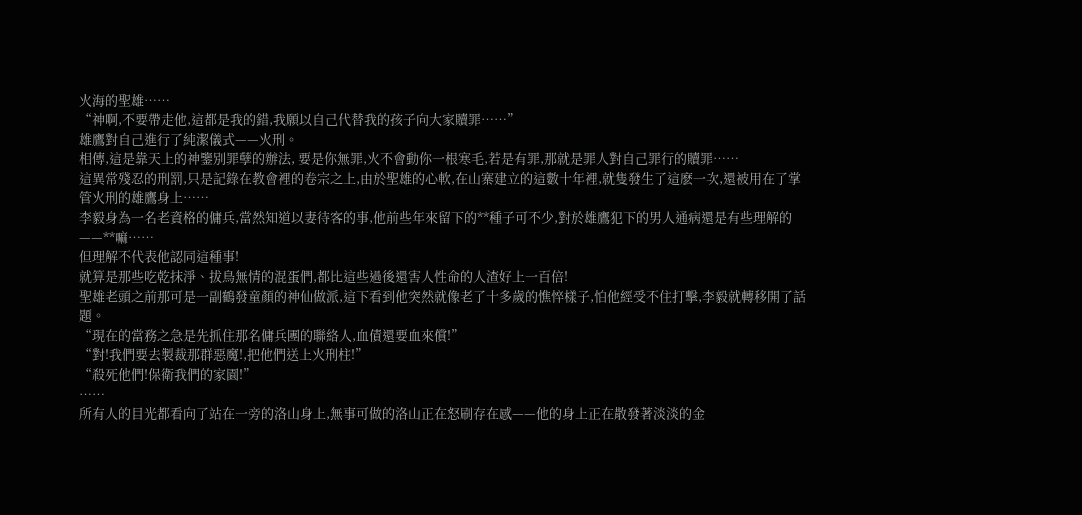火海的聖雄……
“神啊,不要帶走他,這都是我的錯,我願以自己代替我的孩子向大家贖罪……”
雄鷹對自己進行了純潔儀式——火刑。
相傳,這是靠天上的神鑒別罪孽的辦法, 要是你無罪,火不會動你一根寒毛,若是有罪,那就是罪人對自己罪行的贖罪……
這異常殘忍的刑罰,只是記錄在教會裡的卷宗之上,由於聖雄的心軟,在山寨建立的這數十年裡,就隻發生了這麽一次,還被用在了掌管火刑的雄鷹身上……
李毅身為一名老資格的傭兵,當然知道以妻待客的事,他前些年來留下的**種子可不少,對於雄鷹犯下的男人通病還是有些理解的——**嘛……
但理解不代表他認同這種事!
就算是那些吃乾抹淨、拔鳥無情的混蛋們,都比這些過後還害人性命的人渣好上一百倍!
聖雄老頭之前那可是一副鶴發童顏的神仙做派,這下看到他突然就像老了十多歲的憔悴樣子,怕他經受不住打擊,李毅就轉移開了話題。
“現在的當務之急是先抓住那名傭兵團的聯絡人,血債還要血來償!”
“對!我們要去製裁那群惡魔!,把他們送上火刑柱!”
“殺死他們!保衛我們的家園!”
……
所有人的目光都看向了站在一旁的洛山身上,無事可做的洛山正在怒刷存在感——他的身上正在散發著淡淡的金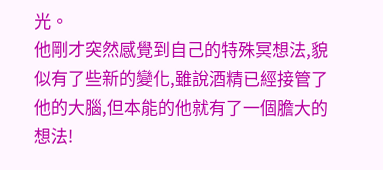光。
他剛才突然感覺到自己的特殊冥想法,貌似有了些新的變化,雖說酒精已經接管了他的大腦,但本能的他就有了一個膽大的想法!